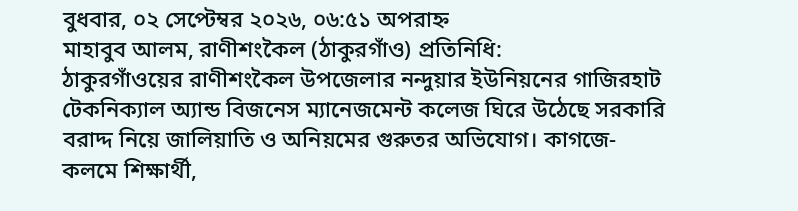বুধবার, ০২ সেপ্টেম্বর ২০২৬, ০৬:৫১ অপরাহ্ন
মাহাবুব আলম, রাণীশংকৈল (ঠাকুরগাঁও) প্রতিনিধি:
ঠাকুরগাঁওয়ের রাণীশংকৈল উপজেলার নন্দুয়ার ইউনিয়নের গাজিরহাট টেকনিক্যাল অ্যান্ড বিজনেস ম্যানেজমেন্ট কলেজ ঘিরে উঠেছে সরকারি বরাদ্দ নিয়ে জালিয়াতি ও অনিয়মের গুরুতর অভিযোগ। কাগজে-কলমে শিক্ষার্থী,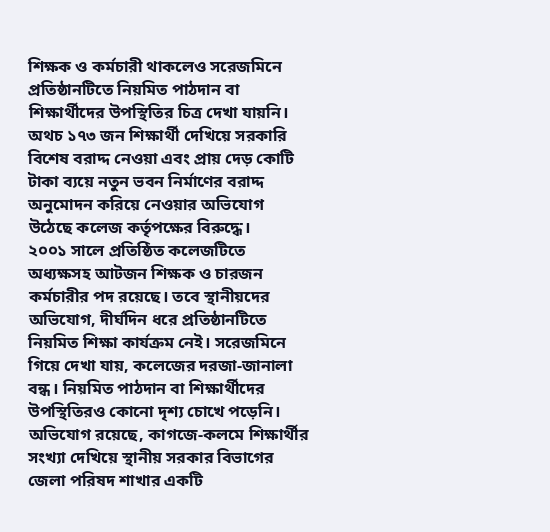শিক্ষক ও কর্মচারী থাকলেও সরেজমিনে প্রতিষ্ঠানটিতে নিয়মিত পাঠদান বা শিক্ষার্থীদের উপস্থিতির চিত্র দেখা যায়নি। অথচ ১৭৩ জন শিক্ষার্থী দেখিয়ে সরকারি বিশেষ বরাদ্দ নেওয়া এবং প্রায় দেড় কোটি টাকা ব্যয়ে নতুন ভবন নির্মাণের বরাদ্দ অনুমোদন করিয়ে নেওয়ার অভিযোগ উঠেছে কলেজ কর্তৃপক্ষের বিরুদ্ধে।
২০০১ সালে প্রতিষ্ঠিত কলেজটিতে অধ্যক্ষসহ আটজন শিক্ষক ও চারজন কর্মচারীর পদ রয়েছে। তবে স্থানীয়দের অভিযোগ, দীর্ঘদিন ধরে প্রতিষ্ঠানটিতে নিয়মিত শিক্ষা কার্যক্রম নেই। সরেজমিনে গিয়ে দেখা যায়, কলেজের দরজা-জানালা বন্ধ। নিয়মিত পাঠদান বা শিক্ষার্থীদের উপস্থিতিরও কোনো দৃশ্য চোখে পড়েনি।
অভিযোগ রয়েছে, কাগজে-কলমে শিক্ষার্থীর সংখ্যা দেখিয়ে স্থানীয় সরকার বিভাগের জেলা পরিষদ শাখার একটি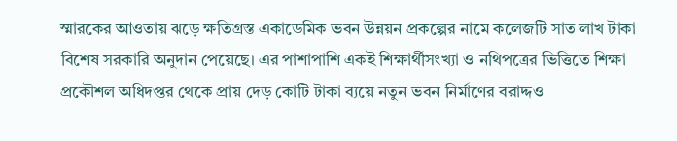স্মারকের আওতায় ঝড়ে ক্ষতিগ্রস্ত একাডেমিক ভবন উন্নয়ন প্রকল্পের নামে কলেজটি সাত লাখ টাকা বিশেষ সরকারি অনুদান পেয়েছে। এর পাশাপাশি একই শিক্ষার্থীসংখ্যা ও নথিপত্রের ভিত্তিতে শিক্ষা প্রকৌশল অধিদপ্তর থেকে প্রায় দেড় কোটি টাকা ব্যয়ে নতুন ভবন নির্মাণের বরাদ্দও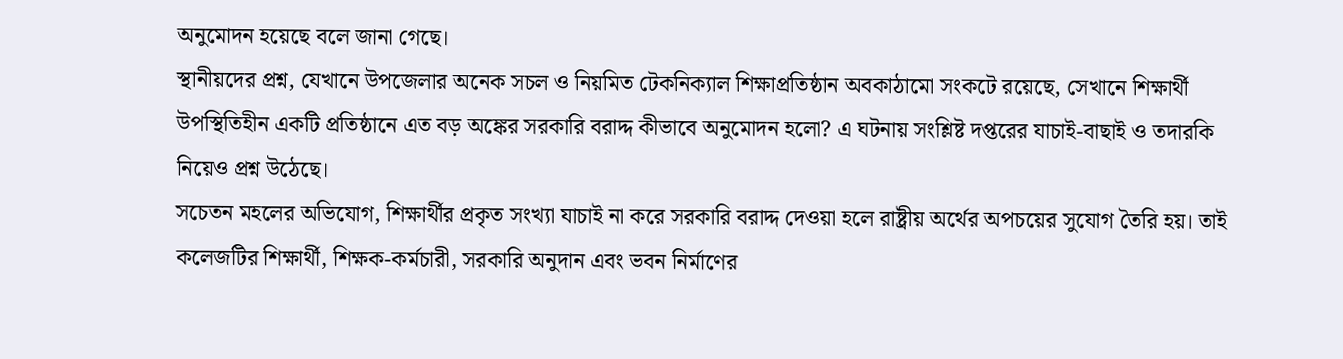অনুমোদন হয়েছে বলে জানা গেছে।
স্থানীয়দের প্রশ্ন, যেখানে উপজেলার অনেক সচল ও নিয়মিত টেকনিক্যাল শিক্ষাপ্রতিষ্ঠান অবকাঠামো সংকটে রয়েছে, সেখানে শিক্ষার্থী উপস্থিতিহীন একটি প্রতিষ্ঠানে এত বড় অঙ্কের সরকারি বরাদ্দ কীভাবে অনুমোদন হলো? এ ঘটনায় সংশ্লিষ্ট দপ্তরের যাচাই-বাছাই ও তদারকি নিয়েও প্রশ্ন উঠেছে।
সচেতন মহলের অভিযোগ, শিক্ষার্থীর প্রকৃত সংখ্যা যাচাই না করে সরকারি বরাদ্দ দেওয়া হলে রাষ্ট্রীয় অর্থের অপচয়ের সুযোগ তৈরি হয়। তাই কলেজটির শিক্ষার্থী, শিক্ষক-কর্মচারী, সরকারি অনুদান এবং ভবন নির্মাণের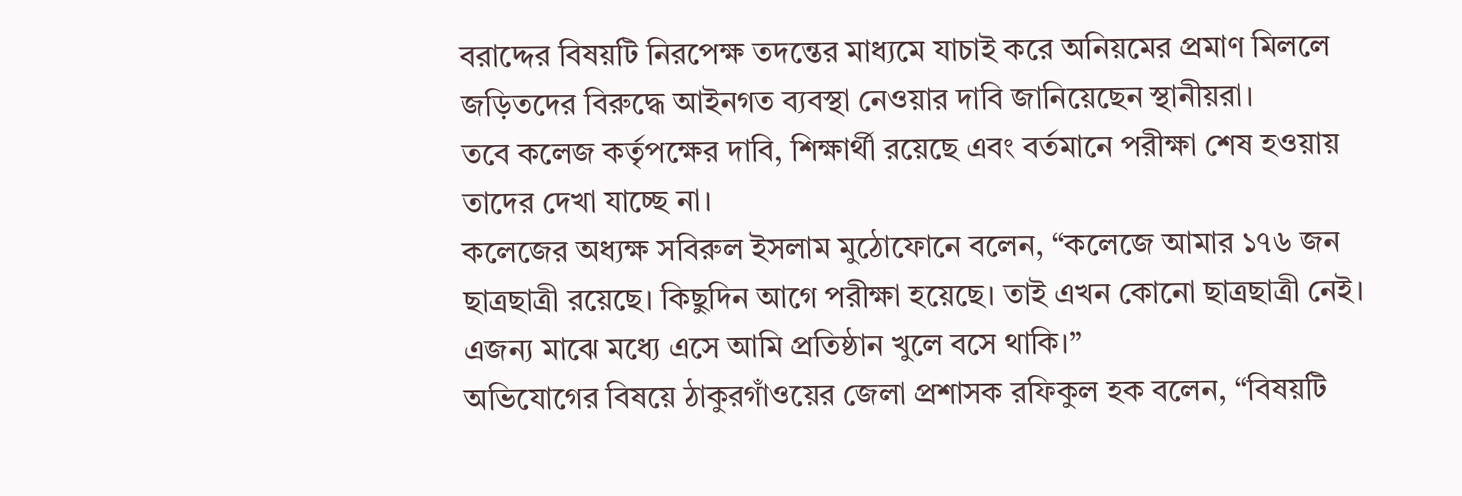বরাদ্দের বিষয়টি নিরপেক্ষ তদন্তের মাধ্যমে যাচাই করে অনিয়মের প্রমাণ মিললে জড়িতদের বিরুদ্ধে আইনগত ব্যবস্থা নেওয়ার দাবি জানিয়েছেন স্থানীয়রা।
তবে কলেজ কর্তৃপক্ষের দাবি, শিক্ষার্থী রয়েছে এবং বর্তমানে পরীক্ষা শেষ হওয়ায় তাদের দেখা যাচ্ছে না।
কলেজের অধ্যক্ষ সবিরুল ইসলাম মুঠোফোনে বলেন, “কলেজে আমার ১৭৬ জন ছাত্রছাত্রী রয়েছে। কিছুদিন আগে পরীক্ষা হয়েছে। তাই এখন কোনো ছাত্রছাত্রী নেই। এজন্য মাঝে মধ্যে এসে আমি প্রতিষ্ঠান খুলে বসে থাকি।”
অভিযোগের বিষয়ে ঠাকুরগাঁওয়ের জেলা প্রশাসক রফিকুল হক বলেন, “বিষয়টি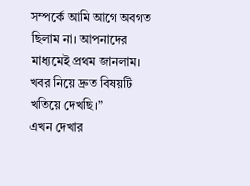সম্পর্কে আমি আগে অবগত ছিলাম না। আপনাদের মাধ্যমেই প্রথম জানলাম। খবর নিয়ে দ্রুত বিষয়টি খতিয়ে দেখছি।”
এখন দেখার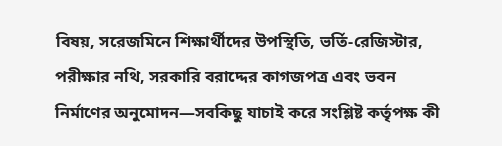বিষয়, সরেজমিনে শিক্ষার্থীদের উপস্থিতি, ভর্তি-রেজিস্টার, পরীক্ষার নথি, সরকারি বরাদ্দের কাগজপত্র এবং ভবন নির্মাণের অনুমোদন—সবকিছু যাচাই করে সংশ্লিষ্ট কর্তৃপক্ষ কী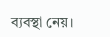ব্যবস্থা নেয়।